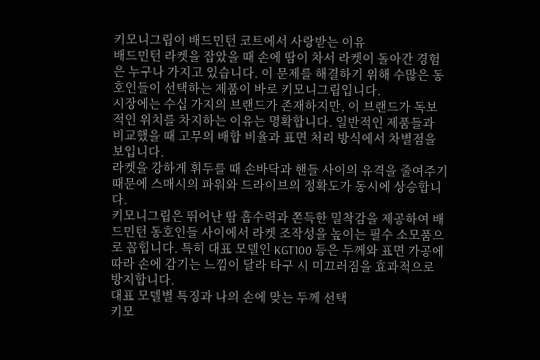키모니그립이 배드민턴 코트에서 사랑받는 이유
배드민턴 라켓을 잡았을 때 손에 땀이 차서 라켓이 돌아간 경험은 누구나 가지고 있습니다. 이 문제를 해결하기 위해 수많은 동호인들이 선택하는 제품이 바로 키모니그립입니다.
시장에는 수십 가지의 브랜드가 존재하지만, 이 브랜드가 독보적인 위치를 차지하는 이유는 명확합니다. 일반적인 제품들과 비교했을 때 고무의 배합 비율과 표면 처리 방식에서 차별점을 보입니다.
라켓을 강하게 휘두를 때 손바닥과 핸들 사이의 유격을 줄여주기 때문에 스매시의 파워와 드라이브의 정확도가 동시에 상승합니다.
키모니그립은 뛰어난 땀 흡수력과 쫀득한 밀착감을 제공하여 배드민턴 동호인들 사이에서 라켓 조작성을 높이는 필수 소모품으로 꼽힙니다. 특히 대표 모델인 KGT100 등은 두께와 표면 가공에 따라 손에 감기는 느낌이 달라 타구 시 미끄러짐을 효과적으로 방지합니다.
대표 모델별 특징과 나의 손에 맞는 두께 선택
키모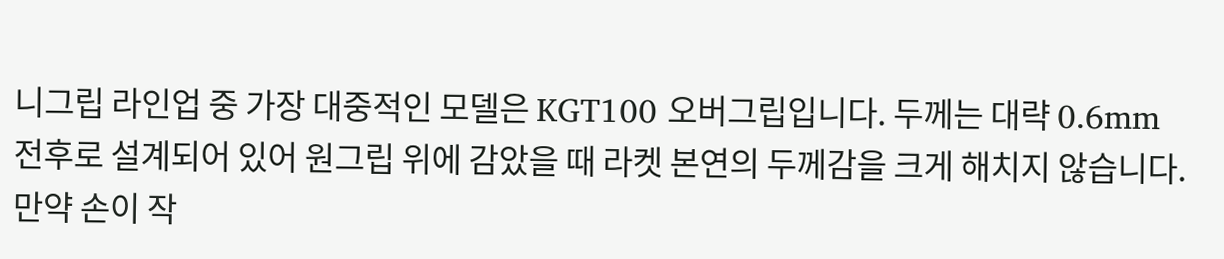니그립 라인업 중 가장 대중적인 모델은 KGT100 오버그립입니다. 두께는 대략 0.6mm 전후로 설계되어 있어 원그립 위에 감았을 때 라켓 본연의 두께감을 크게 해치지 않습니다.
만약 손이 작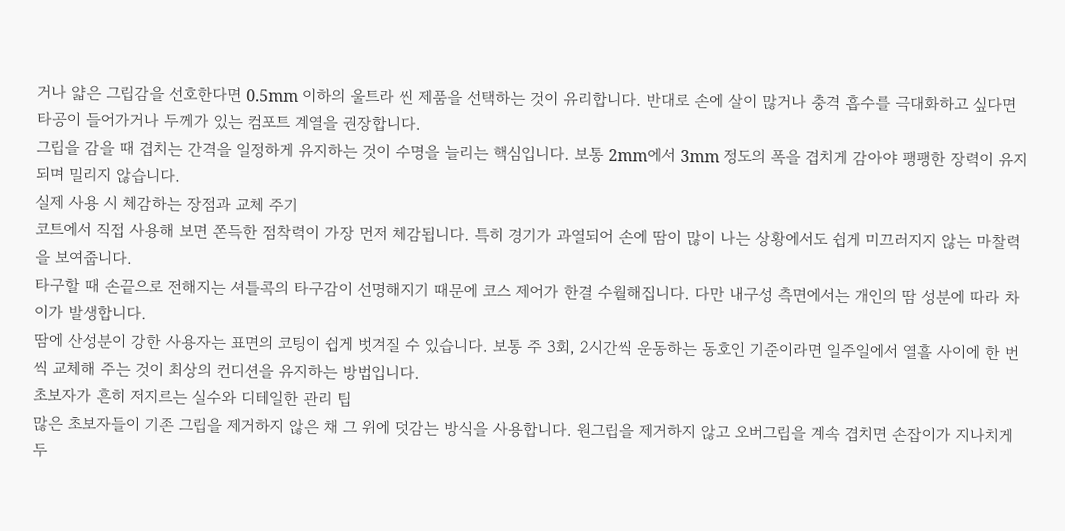거나 얇은 그립감을 선호한다면 0.5mm 이하의 울트라 씬 제품을 선택하는 것이 유리합니다. 반대로 손에 살이 많거나 충격 흡수를 극대화하고 싶다면 타공이 들어가거나 두께가 있는 컴포트 계열을 권장합니다.
그립을 감을 때 겹치는 간격을 일정하게 유지하는 것이 수명을 늘리는 핵심입니다. 보통 2mm에서 3mm 정도의 폭을 겹치게 감아야 팽팽한 장력이 유지되며 밀리지 않습니다.
실제 사용 시 체감하는 장점과 교체 주기
코트에서 직접 사용해 보면 쫀득한 점착력이 가장 먼저 체감됩니다. 특히 경기가 과열되어 손에 땀이 많이 나는 상황에서도 쉽게 미끄러지지 않는 마찰력을 보여줍니다.
타구할 때 손끝으로 전해지는 셔틀콕의 타구감이 선명해지기 때문에 코스 제어가 한결 수월해집니다. 다만 내구성 측면에서는 개인의 땀 성분에 따라 차이가 발생합니다.
땀에 산성분이 강한 사용자는 표면의 코팅이 쉽게 벗겨질 수 있습니다. 보통 주 3회, 2시간씩 운동하는 동호인 기준이라면 일주일에서 열흘 사이에 한 번씩 교체해 주는 것이 최상의 컨디션을 유지하는 방법입니다.
초보자가 흔히 저지르는 실수와 디테일한 관리 팁
많은 초보자들이 기존 그립을 제거하지 않은 채 그 위에 덧감는 방식을 사용합니다. 원그립을 제거하지 않고 오버그립을 계속 겹치면 손잡이가 지나치게 두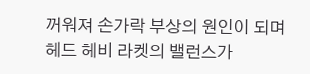꺼워져 손가락 부상의 원인이 되며 헤드 헤비 라켓의 밸런스가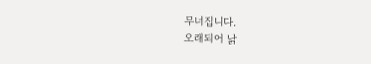무너집니다.
오래되어 낡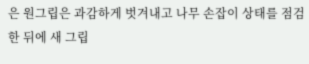은 원그립은 과감하게 벗겨내고 나무 손잡이 상태를 점검한 뒤에 새 그립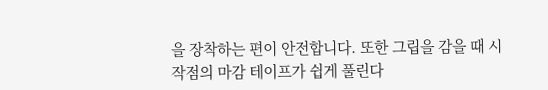을 장착하는 편이 안전합니다. 또한 그립을 감을 때 시작점의 마감 테이프가 쉽게 풀린다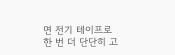면 전기 테이프로 한 번 더 단단히 고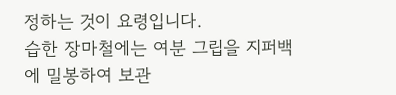정하는 것이 요령입니다.
습한 장마철에는 여분 그립을 지퍼백에 밀봉하여 보관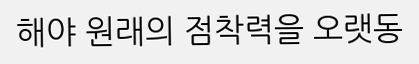해야 원래의 점착력을 오랫동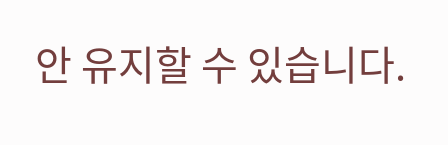안 유지할 수 있습니다.